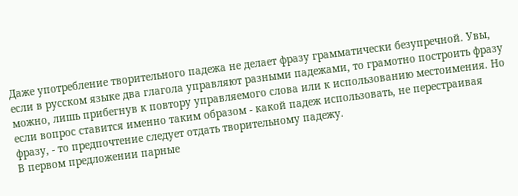Даже употребление творительного падежа не делает фразу грамматически безупречной. Увы, если в русском языке два глагола управляют разными падежами, то грамотно построить фразу можно, лишь прибегнув к повтору управляемого слова или к использованию местоимения. Но если вопрос ставится именно таким образом - какой падеж использовать, не перестраивая фразу, - то предпочтение следует отдать творительному падежу.
В первом предложении парные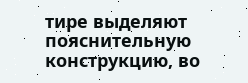тире выделяют пояснительную конструкцию, во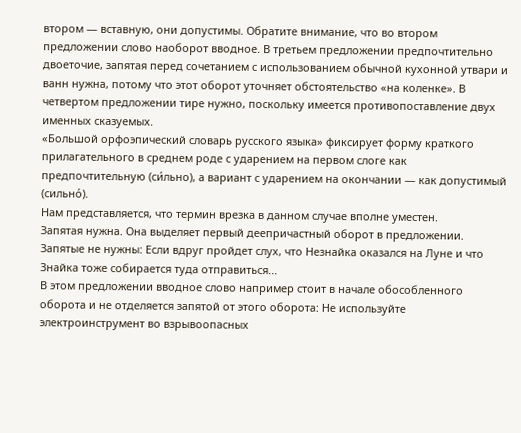втором — вставную, они допустимы. Обратите внимание, что во втором предложении слово наоборот вводное. В третьем предложении предпочтительно двоеточие, запятая перед сочетанием с использованием обычной кухонной утвари и ванн нужна, потому что этот оборот уточняет обстоятельство «на коленке». В четвертом предложении тире нужно, поскольку имеется противопоставление двух именных сказуемых.
«Большой орфоэпический словарь русского языка» фиксирует форму краткого прилагательного в среднем роде с ударением на первом слоге как предпочтительную (си́льно), а вариант с ударением на окончании — как допустимый (сильно́).
Нам представляется, что термин врезка в данном случае вполне уместен.
Запятая нужна. Она выделяет первый деепричастный оборот в предложении.
Запятые не нужны: Если вдруг пройдет слух, что Незнайка оказался на Луне и что Знайка тоже собирается туда отправиться...
В этом предложении вводное слово например стоит в начале обособленного оборота и не отделяется запятой от этого оборота: Не используйте электроинструмент во взрывоопасных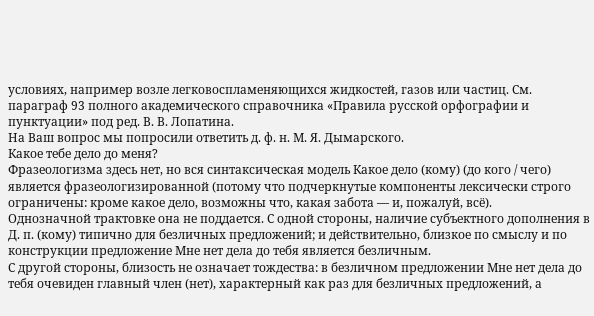условиях, например возле легковоспламеняющихся жидкостей, газов или частиц. См. параграф 93 полного академического справочника «Правила русской орфографии и пунктуации» под ред. В. В. Лопатина.
На Ваш вопрос мы попросили ответить д. ф. н. М. Я. Дымарского.
Какое тебе дело до меня?
Фразеологизма здесь нет, но вся синтаксическая модель Какое дело (кому) (до кого / чего) является фразеологизированной (потому что подчеркнутые компоненты лексически строго ограничены: кроме какое дело, возможны что, какая забота — и, пожалуй, всё).
Однозначной трактовке она не поддается. С одной стороны, наличие субъектного дополнения в Д. п. (кому) типично для безличных предложений; и действительно, близкое по смыслу и по конструкции предложение Мне нет дела до тебя является безличным.
С другой стороны, близость не означает тождества: в безличном предложении Мне нет дела до тебя очевиден главный член (нет), характерный как раз для безличных предложений, а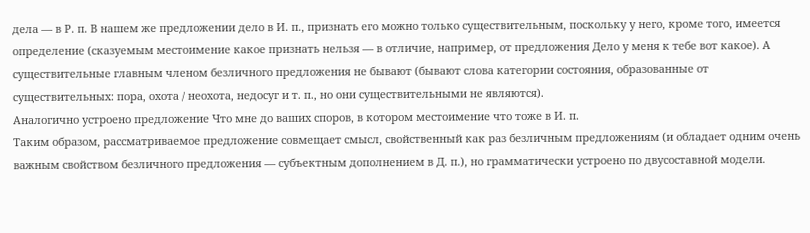дела — в Р. п. В нашем же предложении дело в И. п., признать его можно только существительным, поскольку у него, кроме того, имеется определение (сказуемым местоимение какое признать нельзя — в отличие, например, от предложения Дело у меня к тебе вот какое). А существительные главным членом безличного предложения не бывают (бывают слова категории состояния, образованные от существительных: пора, охота / неохота, недосуг и т. п., но они существительными не являются).
Аналогично устроено предложение Что мне до ваших споров, в котором местоимение что тоже в И. п.
Таким образом, рассматриваемое предложение совмещает смысл, свойственный как раз безличным предложениям (и обладает одним очень важным свойством безличного предложения — субъектным дополнением в Д. п.), но грамматически устроено по двусоставной модели.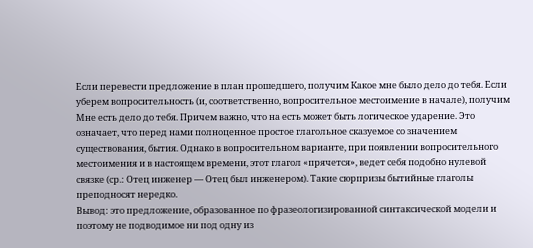Если перевести предложение в план прошедшего, получим Какое мне было дело до тебя. Если уберем вопросительность (и, соответственно, вопросительное местоимение в начале), получим Мне есть дело до тебя. Причем важно, что на есть может быть логическое ударение. Это означает, что перед нами полноценное простое глагольное сказуемое со значением существования, бытия. Однако в вопросительном варианте, при появлении вопросительного местоимения и в настоящем времени, этот глагол «прячется», ведет себя подобно нулевой связке (ср.: Отец инженер — Отец был инженером). Такие сюрпризы бытийные глаголы преподносят нередко.
Вывод: это предложение, образованное по фразеологизированной синтаксической модели и поэтому не подводимое ни под одну из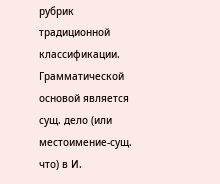рубрик традиционной классификации. Грамматической основой является сущ. дело (или местоимение-сущ. что) в И.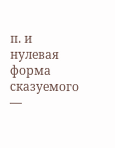п. и нулевая форма сказуемого —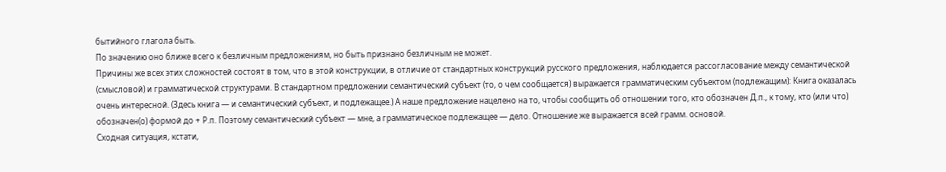бытийного глагола быть.
По значению оно ближе всего к безличным предложениям, но быть признано безличным не может.
Причины же всех этих сложностей состоят в том, что в этой конструкции, в отличие от стандартных конструкций русского предложения, наблюдается рассогласование между семантической (смысловой) и грамматической структурами. В стандартном предложении семантический субъект (то, о чем сообщается) выражается грамматическим субъектом (подлежащим): Книга оказалась очень интересной. (Здесь книга — и семантический субъект, и подлежащее.) А наше предложение нацелено на то, чтобы сообщить об отношении того, кто обозначен Д.п., к тому, кто (или что) обозначен(о) формой до + Р.п. Поэтому семантический субъект — мне, а грамматическое подлежащее — дело. Отношение же выражается всей грамм. основой.
Сходная ситуация, кстати,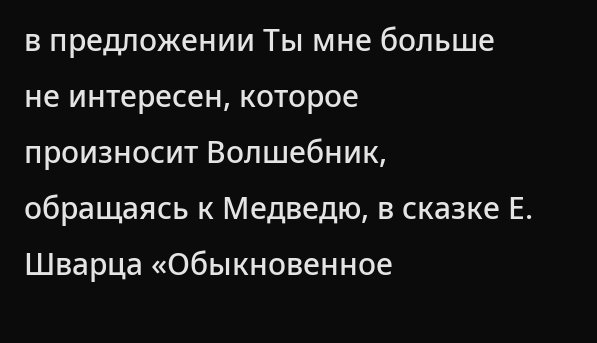в предложении Ты мне больше не интересен, которое произносит Волшебник, обращаясь к Медведю, в сказке Е. Шварца «Обыкновенное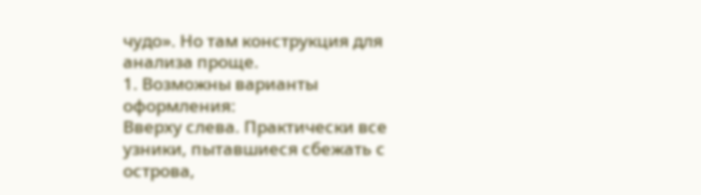чудо». Но там конструкция для анализа проще.
1. Возможны варианты оформления:
Вверху слева. Практически все узники, пытавшиеся сбежать с острова,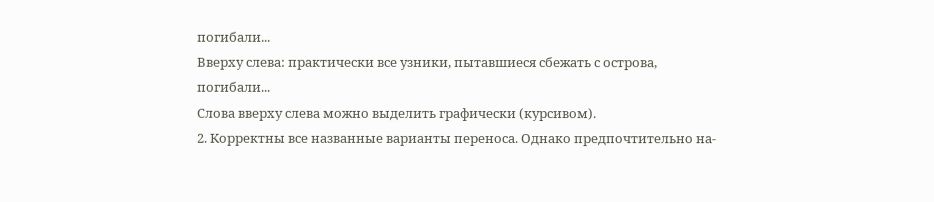погибали...
Вверху слева: практически все узники, пытавшиеся сбежать с острова, погибали...
Слова вверху слева можно выделить графически (курсивом).
2. Корректны все названные варианты переноса. Однако предпочтительно на-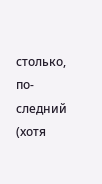столько, по-следний (хотя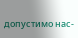допустимо нас-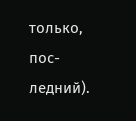только, пос-ледний).